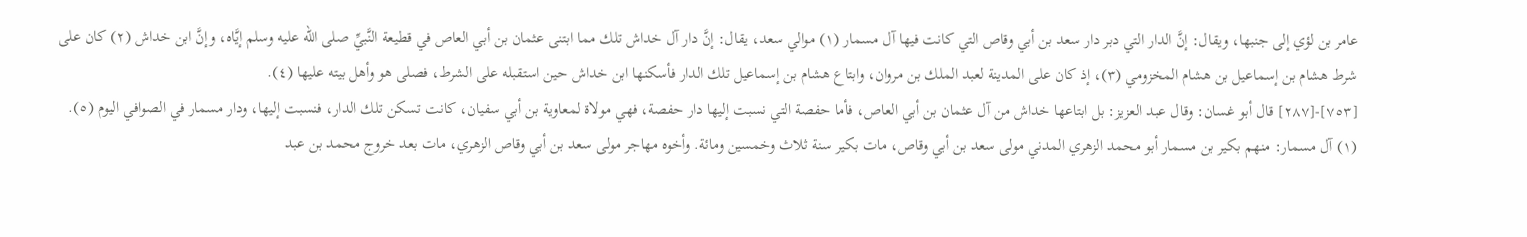عامر بن لؤي إلى جنبها، ويقال: إنَّ الدار التي دبر دار سعد بن أبي وقاص التي كانت فيها آل مسمار (١) موالي سعد، يقال: إنَّ دار آل خداش تلك مما ابتنى عثمان بن أبي العاص في قطيعة النَّبيِّ صلى الله عليه وسلم إيَّاه، وإنَّ ابن خداش (٢) كان على شرط هشام بن إسماعيل بن هشام المخزومي (٣)، إذ كان على المدينة لعبد الملك بن مروان، وابتاع هشام بن إسماعيل تلك الدار فأسكنها ابن خداش حين استقبله على الشرط، فصلى هو وأهل بيته عليها (٤).
[٧٥٣]-[٢٨٧] قال أبو غسان: وقال عبد العزيز: بل ابتاعها خداش من آل عثمان بن أبي العاص، فأما حفصة التي نسبت إليها دار حفصة، فهي مولاة لمعاوية بن أبي سفيان، كانت تسكن تلك الدار، فنسبت إليها، ودار مسمار في الصوافي اليوم (٥).
(١) آل مسمار: منهم بكير بن مسمار أبو محمد الزهري المدني مولى سعد بن أبي وقاص، مات بكير سنة ثلاث وخمسين ومائة. وأخوه مهاجر مولى سعد بن أبي وقاص الزهري، مات بعد خروج محمد بن عبد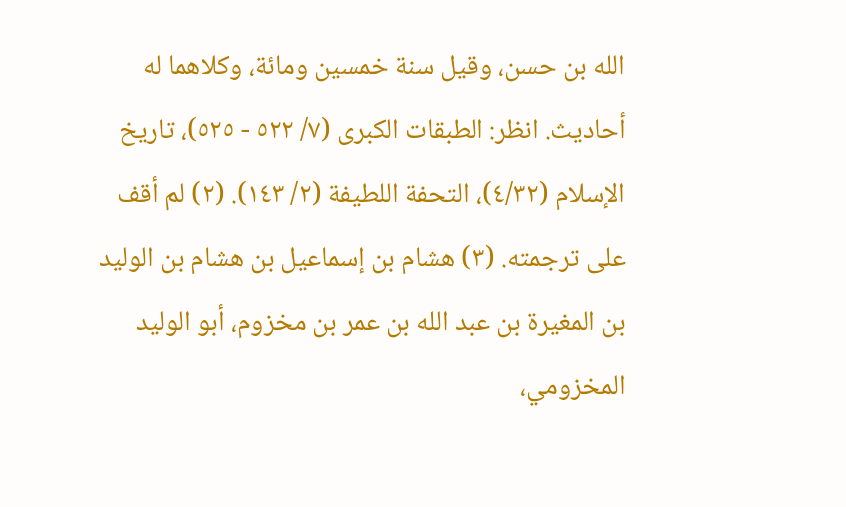الله بن حسن، وقيل سنة خمسين ومائة، وكلاهما له أحاديث. انظر: الطبقات الكبرى (٧/ ٥٢٢ - ٥٢٥)، تاريخ الإسلام (٤/٣٢)، التحفة اللطيفة (٢/ ١٤٣). (٢) لم أقف على ترجمته. (٣) هشام بن إسماعيل بن هشام بن الوليد بن المغيرة بن عبد الله بن عمر بن مخزوم، أبو الوليد المخزومي،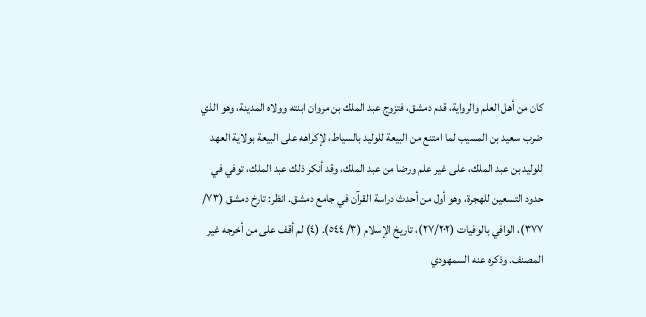كان من أهل العلم والرواية، قدم دمشق، فتزوج عبد الملك بن مروان ابنته وولاه المدينة، وهو الذي ضرب سعيد بن المسيب لما امتنع من البيعة للوليد بالسياط، لإكراهه على البيعة بولاية العهد للوليد بن عبد الملك، على غير علم ورضا من عبد الملك، وقد أنكر ذلك عبد الملك، توفي في حدود التسعين للهجرة، وهو أول من أحدث دراسة القرآن في جامع دمشق. انظر: تارخ دمشق (٧٣/ ٣٧٧)، الوافي بالوفيات (٢٧/٢٠٢)، تاريخ الإسلام (٣/ ٥٤٤). (٤) لم أقف على من أخرجه غير المصنف. وذكره عنه السمهودي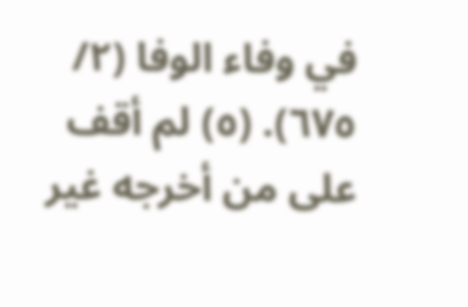في وفاء الوفا (٢/ ٦٧٥). (٥) لم أقف على من أخرجه غير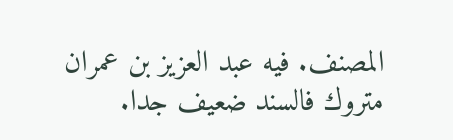المصنف. فيه عبد العزيز بن عمران متروك فالسند ضعيف جدا.